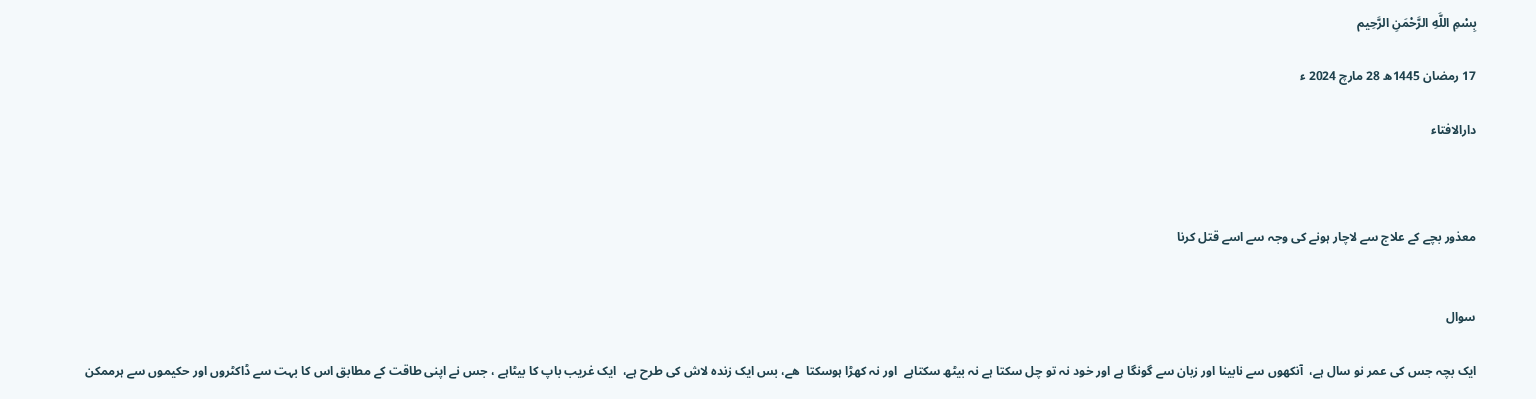بِسْمِ اللَّهِ الرَّحْمَنِ الرَّحِيم

17 رمضان 1445ھ 28 مارچ 2024 ء

دارالافتاء



معذور بچے کے علاج سے لاچار ہونے کی وجہ سے اسے قتل کرنا


سوال

ایک بچہ جس کی عمر نو سال ہے،  آنکھوں سے نابینا اور زبان سے گونگا ہے اور خود نہ تو چل سکتا ہے نہ بیٹھ سکتاہے  اور نہ کھڑا ہوسکتا  هے، بس ایک زندہ لاش کی طرح ہے،  ایک غریب باپ کا بیٹاہے ، جس نے اپنی طاقت کے مطابق اس کا بہت سے ڈاکٹروں اور حکیموں سے ہرممکن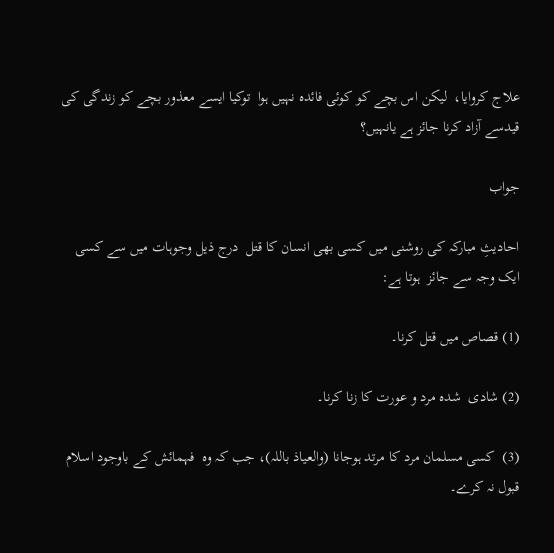علاج کروایا،  لیکن اس بچے کو کوئی فائدہ نہیں ہوا  توکیا ایسے معذور بچے کو زندگی کی قیدسے آزاد کرنا جائز ہے یانہیں؟

جواب

احادیثِ مبارکہ کی روشنی میں کسی بھی انسان کا قتل  درج ذیل وجوہات میں سے کسی ایک وجہ سے جائز  ہوتا ہے:

(1) قصاص میں قتل کرنا۔

(2) شادی  شدہ مرد و عورت کا زنا کرنا۔

(3)  کسی مسلمان مرد کا مرتد ہوجانا (والعیاذ باللہ)، جب کہ وہ  فہمائش کے باوجود اسلام قبول نہ کرے۔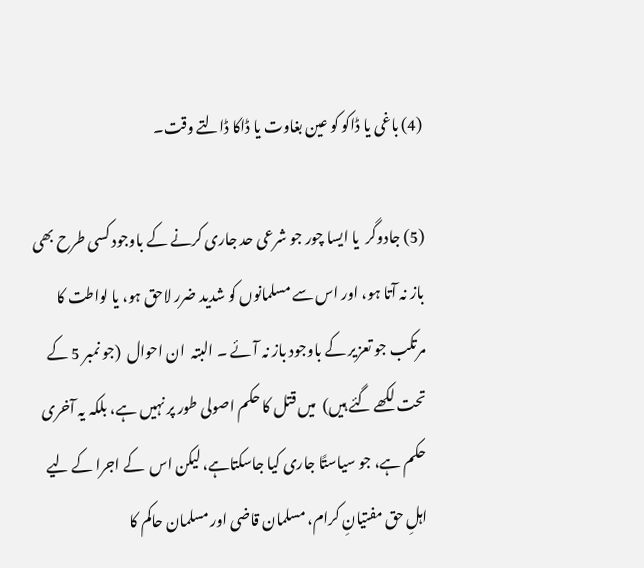(4) باغی یا ڈاکو کو عین بغاوت یا ڈاکا ڈالتے وقت۔

(5) جادوگر  یا ایسا چور جو شرعی حد جاری کرنے کے باوجود کسی طرح بھی باز نہ آتا ہو، اور اس سے مسلمانوں کو شدید ضرر لاحق ہو، یا لواطت کا مرتکب جو تعزیر کے باوجود باز نہ آئے ۔ البتہ  ان احوال  (جو نمبر 5 کے تحت لکھے گئے ہیں)  میں قتل کا حکم اصولی طور پر نہیں ہے، بلکہ یہ آخری حکم ہے، جو سیاستًا جاری کیا جاسکتاہے، لیکن اس  کے اجرا کے لیے  اہلِ حق مفتیانِ کرام، مسلمان قاضی اور مسلمان حاکم کا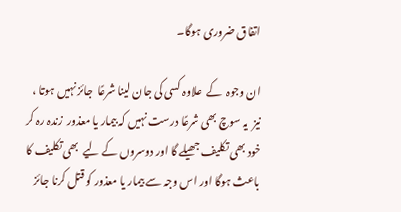اتفاق ضروری ہوگا۔

ان وجوہ  کے  علاوہ کسی کی جان لینا شرعًا  جائز نہیں ہوتا ، نیز  یہ سوچ بھی شرعًا درست نہیں کہ بیمار یا معذور  زندہ رہ کر خود بھی تکلیف جھیلے گا اور دوسروں کے لیے  بھی تکلیف کا باعث ہوگا اور اس وجہ سے بیمار یا معذور کو قتل کرنا جائز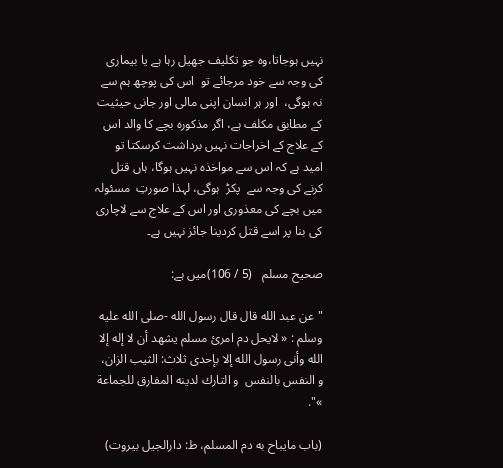نہیں ہوجاتا،وہ جو تکلیف جھیل رہا ہے یا بیماری کی وجہ سے خود مرجائے تو  اس کی پوچھ ہم سے نہ ہوگی،  اور ہر انسان اپنی مالی اور جانی حیثیت کے مطابق مکلف ہے، اگر مذکورہ بچے کا والد اس کے علاج کے اخراجات نہیں برداشت کرسکتا تو  امید ہے کہ اس سے مواخذہ نہیں ہوگا، ہاں قتل کرنے کی وجہ سے  پکڑ  ہوگی، لہذا صورتِ  مسئولہ میں بچے کی معذوری اور اس کے علاج سے لاچاری کی بنا پر اسے قتل کردینا جائز نہیں ہے۔

صحیح مسلم   (5 / 106)میں ہے:

"عن عبد الله قال قال رسول الله -صلى الله عليه وسلم : « لايحل دم امرئ مسلم يشهد أن لا إله إلا الله وأنى رسول الله إلا بإحدى ثلاث: الثيب الزان،  و النفس بالنفس  و التارك لدينه المفارق للجماعة »".

(باب مایباح به دم المسلم، ط: دارالجیل بیروت)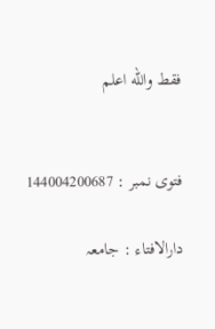فقط والله اعلم


فتوی نمبر : 144004200687

دارالافتاء : جامعہ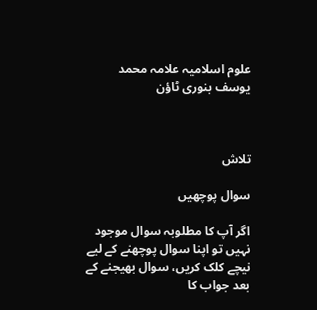علوم اسلامیہ علامہ محمد یوسف بنوری ٹاؤن



تلاش

سوال پوچھیں

اگر آپ کا مطلوبہ سوال موجود نہیں تو اپنا سوال پوچھنے کے لیے نیچے کلک کریں، سوال بھیجنے کے بعد جواب کا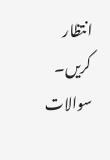انتظار کریں۔ سوالات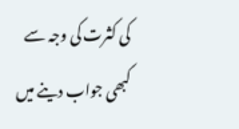کی کثرت کی وجہ سے کبھی جواب دینے میں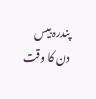پندرہ بیس دن کا وقت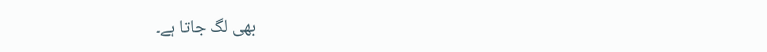بھی لگ جاتا ہے۔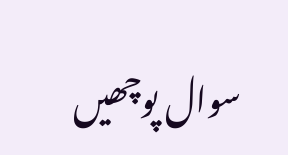سوال پوچھیں